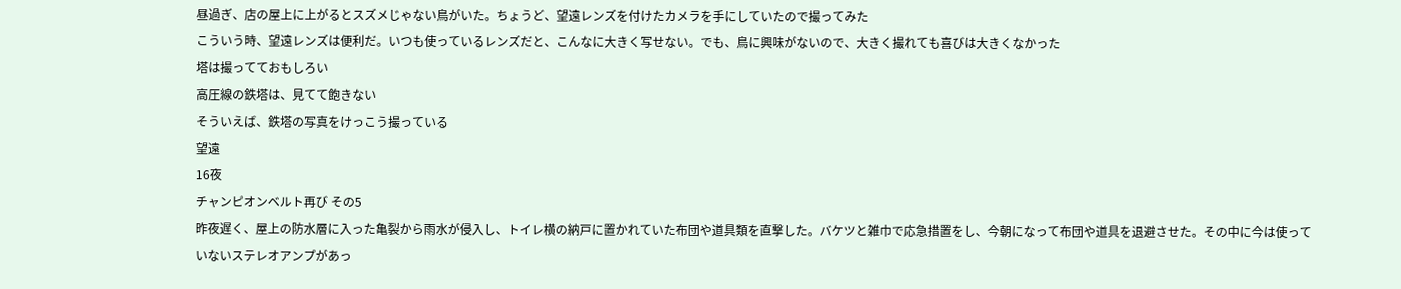昼過ぎ、店の屋上に上がるとスズメじゃない鳥がいた。ちょうど、望遠レンズを付けたカメラを手にしていたので撮ってみた
こういう時、望遠レンズは便利だ。いつも使っているレンズだと、こんなに大きく写せない。でも、鳥に興味がないので、大きく撮れても喜びは大きくなかった
塔は撮ってておもしろい
高圧線の鉄塔は、見てて飽きない
そういえば、鉄塔の写真をけっこう撮っている
望遠
16夜
チャンピオンベルト再び その5
昨夜遅く、屋上の防水層に入った亀裂から雨水が侵入し、トイレ横の納戸に置かれていた布団や道具類を直撃した。バケツと雑巾で応急措置をし、今朝になって布団や道具を退避させた。その中に今は使っていないステレオアンプがあっ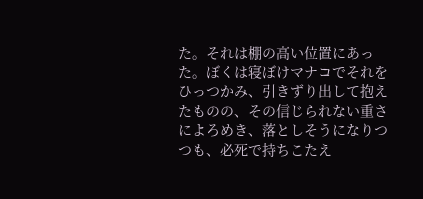た。それは棚の高い位置にあった。ぼくは寝ぼけマナコでそれをひっつかみ、引きずり出して抱えたものの、その信じられない重さによろめき、落としそうになりつつも、必死で持ちこたえ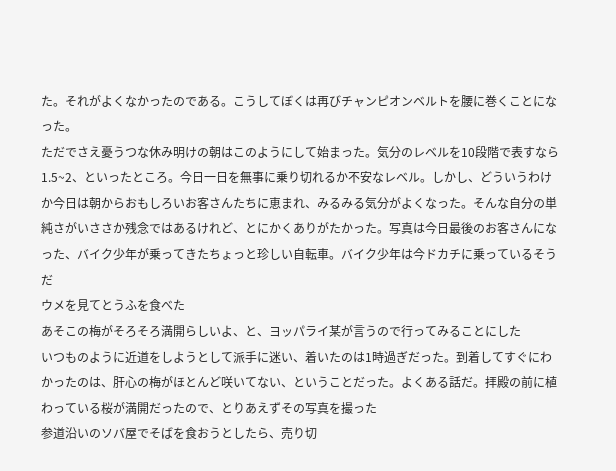た。それがよくなかったのである。こうしてぼくは再びチャンピオンベルトを腰に巻くことになった。
ただでさえ憂うつな休み明けの朝はこのようにして始まった。気分のレベルを10段階で表すなら1.5~2、といったところ。今日一日を無事に乗り切れるか不安なレベル。しかし、どういうわけか今日は朝からおもしろいお客さんたちに恵まれ、みるみる気分がよくなった。そんな自分の単純さがいささか残念ではあるけれど、とにかくありがたかった。写真は今日最後のお客さんになった、バイク少年が乗ってきたちょっと珍しい自転車。バイク少年は今ドカチに乗っているそうだ
ウメを見てとうふを食べた
あそこの梅がそろそろ満開らしいよ、と、ヨッパライ某が言うので行ってみることにした
いつものように近道をしようとして派手に迷い、着いたのは1時過ぎだった。到着してすぐにわかったのは、肝心の梅がほとんど咲いてない、ということだった。よくある話だ。拝殿の前に植わっている桜が満開だったので、とりあえずその写真を撮った
参道沿いのソバ屋でそばを食おうとしたら、売り切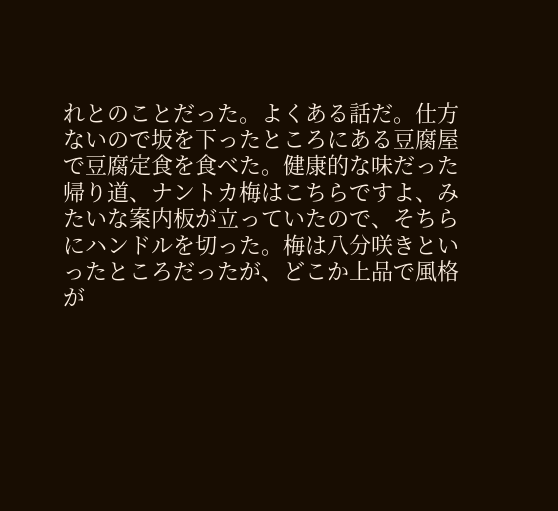れとのことだった。よくある話だ。仕方ないので坂を下ったところにある豆腐屋で豆腐定食を食べた。健康的な味だった
帰り道、ナントカ梅はこちらですよ、みたいな案内板が立っていたので、そちらにハンドルを切った。梅は八分咲きといったところだったが、どこか上品で風格が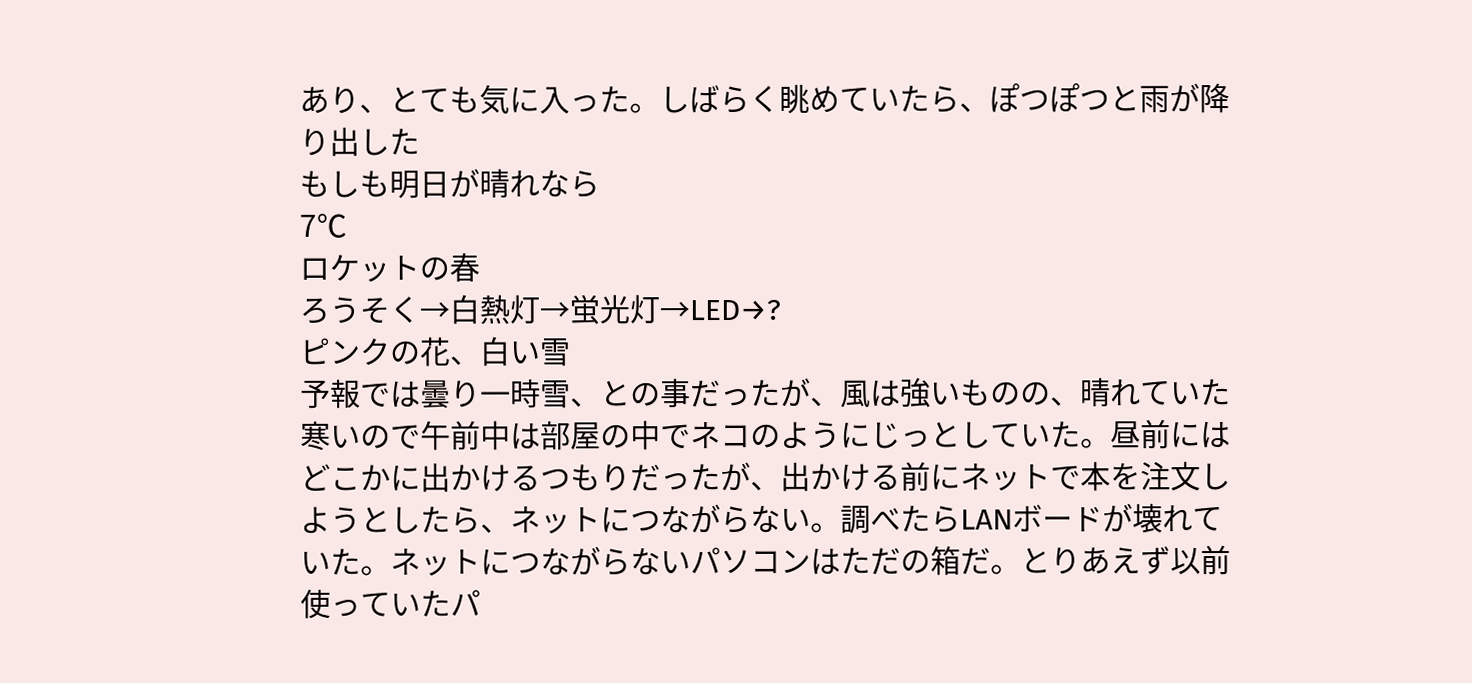あり、とても気に入った。しばらく眺めていたら、ぽつぽつと雨が降り出した
もしも明日が晴れなら
7℃
ロケットの春
ろうそく→白熱灯→蛍光灯→LED→?
ピンクの花、白い雪
予報では曇り一時雪、との事だったが、風は強いものの、晴れていた
寒いので午前中は部屋の中でネコのようにじっとしていた。昼前にはどこかに出かけるつもりだったが、出かける前にネットで本を注文しようとしたら、ネットにつながらない。調べたらLANボードが壊れていた。ネットにつながらないパソコンはただの箱だ。とりあえず以前使っていたパ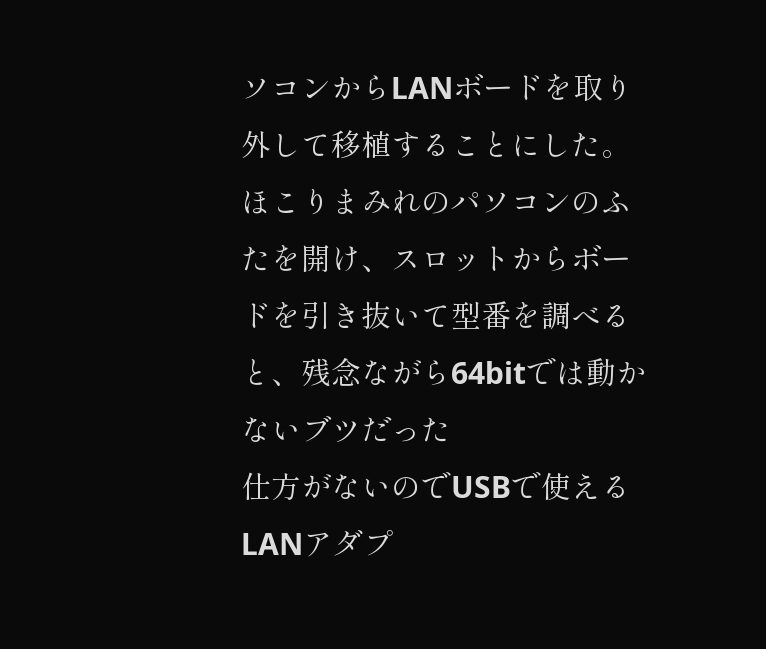ソコンからLANボードを取り外して移植することにした。ほこりまみれのパソコンのふたを開け、スロットからボードを引き抜いて型番を調べると、残念ながら64bitでは動かないブツだった
仕方がないのでUSBで使えるLANアダプ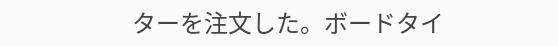ターを注文した。ボードタイ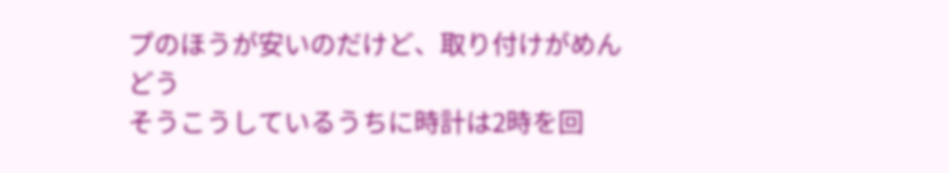プのほうが安いのだけど、取り付けがめんどう
そうこうしているうちに時計は2時を回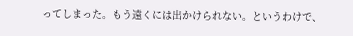ってしまった。もう遠くには出かけられない。というわけで、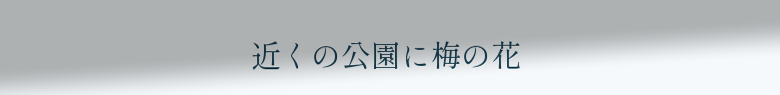近くの公園に梅の花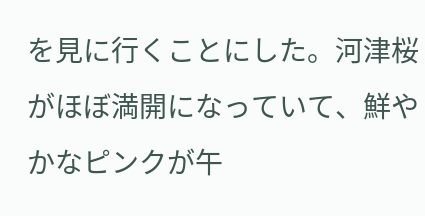を見に行くことにした。河津桜がほぼ満開になっていて、鮮やかなピンクが午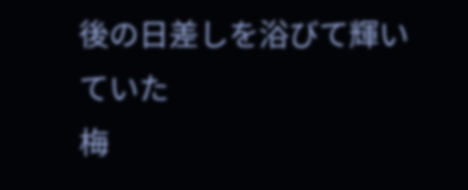後の日差しを浴びて輝いていた
梅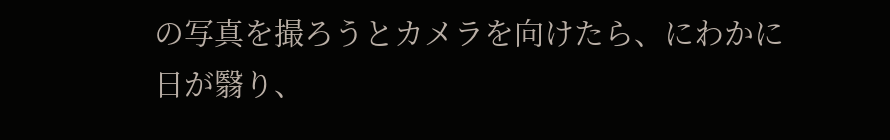の写真を撮ろうとカメラを向けたら、にわかに日が翳り、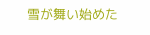雪が舞い始めた